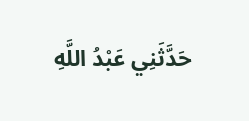حَدَّثَنِي عَبْدُ اللَّهِ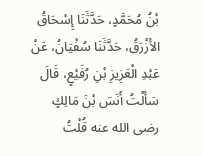بْنُ مُحَمَّدٍ، حَدَّثَنَا إِسْحَاقُ الأَزْرَقُ، حَدَّثَنَا سُفْيَانُ، عَنْ عَبْدِ الْعَزِيزِ بْنِ رُفَيْعٍ، قَالَ سَأَلْتُ أَنَسَ بْنَ مَالِكٍ رضى الله عنه قُلْتُ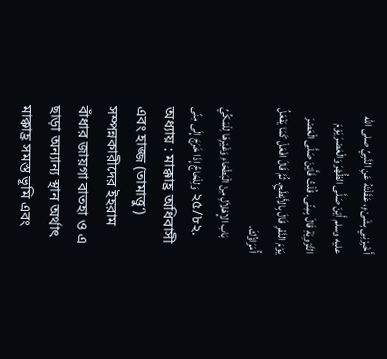أَخْبِرْنِي بِشَىْءٍ، عَقَلْتَهُ عَنِ النَّبِيِّ صلى الله عليه وسلم أَيْنَ صَلَّى الظُّهْرَ وَالْعَصْرَ يَوْمَ التَّرْوِيَةِ قَالَ بِمِنًى. قُلْتُ فَأَيْنَ صَلَّى الْعَصْرَ يَوْمَ النَّفْرِ قَالَ بِالأَبْطَحِ. ثُمَّ قَالَ افْعَلْ كَمَا يَفْعَلُ أُمَرَاؤُكَ.
بَاب الإِهْلاَلِ مِنْ الْبَطْحَاءِ وَغَيْرِهَا لِلْمَكِّيِّ وَلِلْحَاجِّ إِذَا خَرَجَ إِلَى مِنًى ২৫/৮২. অধ্যায় : মাক্কাহ্র অধিবাসী এবং হাজ্জ (তামাত্তু‘) সম্পন্নকারীদের ইহরাম বাঁধার জায়গা বাতহা ও এ ছাড়া অন্যান্য স্থান অর্থাৎ মাক্কাহ্র সমস্ত ভূমি এবং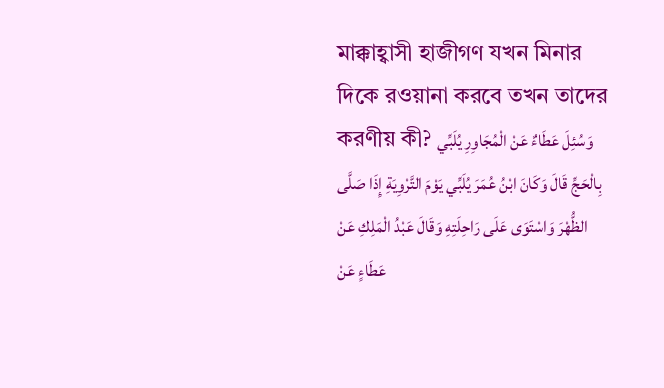মাক্কাহ্বাসী হাজীগণ যখন মিনার দিকে রওয়ানা করবে তখন তাদের করণীয় কী? وَسُئِلَ عَطَاءٌ عَنْ الْمُجَاوِرِ يُلَبِّي بِالْحَجِّ قَالَ وَكَانَ ابْنُ عُمَرَ يُلَبِّي يَوْمَ التَّرْوِيَةِ إِذَا صَلَّى الظُّهْرَ وَاسْتَوَى عَلَى رَاحِلَتِهِ وَقَالَ عَبْدُ الْمَلِكِ عَنْ عَطَاءٍ عَنْ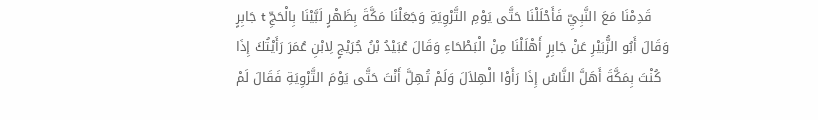جَابِرٍ t قَدِمْنَا مَعَ النَّبِيِّ فَأَحْلَلْنَا حَتَّى يَوْمِ التَّرْوِيَةِ وَجَعَلْنَا مَكَّةَ بِظَهْرٍ لَبَّيْنَا بِالْحَجِّ وَقَالَ أَبُو الزُّبَيْرِ عَنْ جَابِرٍ أَهْلَلْنَا مِنْ الْبَطْحَاءِ وَقَالَ عُبَيْدُ بْنُ جُرَيْجٍ لِابْنِ عُمَرَ رَأَيْتُكَ إِذَا كُنْتَ بِمَكَّةَ أَهَلَّ النَّاسُ إِذَا رَأَوْا الْهِلاَلَ وَلَمْ تُهِلَّ أَنْتَ حَتَّى يَوْمَ التَّرْوِيَةِ فَقَالَ لَمْ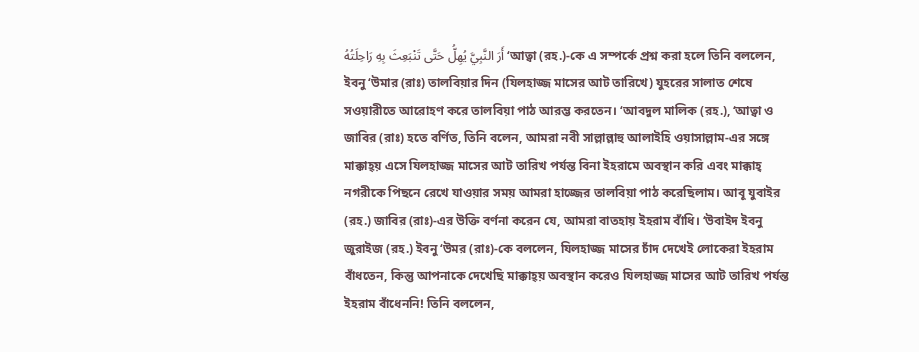أَرَ النَّبِيَّ يُهِلُّ حَتَّى تَنْبَعِثَ بِهِ رَاحِلَتُهُ ‘আত্বা (রহ.)-কে এ সম্পর্কে প্রশ্ন করা হলে তিনি বললেন, ইবনু ‘উমার (রাঃ) তালবিয়ার দিন (যিলহাজ্জ মাসের আট তারিখে) যুহরের সালাত শেষে সওয়ারীতে আরোহণ করে তালবিয়া পাঠ আরম্ভ করতেন। ‘আবদুল মালিক (রহ.), ‘আত্বা ও জাবির (রাঃ) হতে বর্ণিত, তিনি বলেন, আমরা নবী সাল্লাল্লাহু আলাইহি ওয়াসাল্লাম-এর সঙ্গে মাক্কাহ্য় এসে যিলহাজ্জ মাসের আট তারিখ পর্যন্ত বিনা ইহরামে অবস্থান করি এবং মাক্কাহ্ নগরীকে পিছনে রেখে যাওয়ার সময় আমরা হাজ্জের তালবিয়া পাঠ করেছিলাম। আবূ যুবাইর (রহ.) জাবির (রাঃ)-এর উক্তি বর্ণনা করেন যে, আমরা বাতহায় ইহরাম বাঁধি। ‘উবাইদ ইবনু জুরাইজ (রহ.) ইবনু ‘উমর (রাঃ)-কে বললেন, যিলহাজ্জ মাসের চাঁদ দেখেই লোকেরা ইহরাম বাঁধতেন, কিন্তু আপনাকে দেখেছি মাক্কাহ্য় অবস্থান করেও যিলহাজ্জ মাসের আট তারিখ পর্যন্ত ইহরাম বাঁধেননি! তিনি বললেন,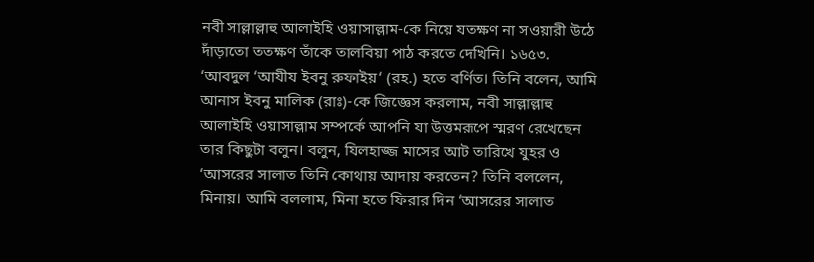নবী সাল্লাল্লাহু আলাইহি ওয়াসাল্লাম-কে নিয়ে যতক্ষণ না সওয়ারী উঠে দাঁড়াতো ততক্ষণ তাঁকে তালবিয়া পাঠ করতে দেখিনি। ১৬৫৩. ‘আবদুল ‘আযীয ইবনু রুফাইয়‘ (রহ.) হতে বর্ণিত। তিনি বলেন, আমি আনাস ইবনু মালিক (রাঃ)-কে জিজ্ঞেস করলাম, নবী সাল্লাল্লাহু আলাইহি ওয়াসাল্লাম সম্পর্কে আপনি যা উত্তমরূপে স্মরণ রেখেছেন তার কিছুটা বলুন। বলুন, যিলহাজ্জ মাসের আট তারিখে যুহর ও ‘আসরের সালাত তিনি কোথায় আদায় করতেন? তিনি বললেন, মিনায়। আমি বললাম, মিনা হতে ফিরার দিন ‘আসরের সালাত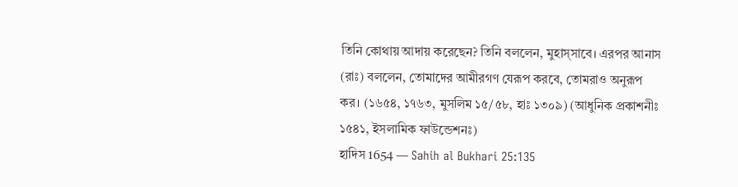তিনি কোথায় আদায় করেছেন? তিনি বললেন, মুহাস্সাবে। এরপর আনাস (রাঃ) বললেন, তোমাদের আমীরগণ যেরূপ করবে, তোমরাও অনুরূপ কর। (১৬৫৪, ১৭৬৩, মুসলিম ১৫/৫৮, হাঃ ১৩০৯) (আধুনিক প্রকাশনীঃ ১৫৪১, ইসলামিক ফাউন্ডেশনঃ)
হাদিস 1654 — Sahih al Bukhari 25:135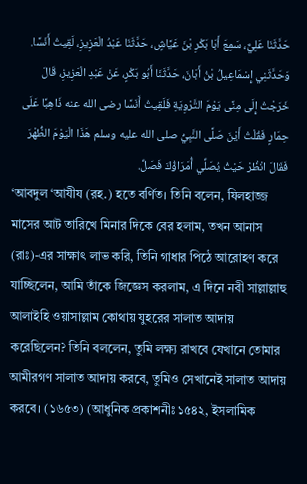حَدَّثَنَا عَلِيٌّ، سَمِعَ أَبَا بَكْرِ بْنَ عَيَّاشٍ، حَدَّثَنَا عَبْدُ الْعَزِيزِ، لَقِيتُ أَنَسًا. وَحَدَّثَنِي إِسْمَاعِيلُ بْنُ أَبَانَ، حَدَّثَنَا أَبُو بَكْرٍ، عَنْ عَبْدِ الْعَزِيزِ، قَالَ خَرَجْتُ إِلَى مِنًى يَوْمَ التَّرْوِيَةِ فَلَقِيتُ أَنَسًا رضى الله عنه ذَاهِبًا عَلَى حِمَارٍ فَقُلْتُ أَيْنَ صَلَّى النَّبِيُّ صلى الله عليه وسلم هَذَا الْيَوْمَ الظُّهْرَ فَقَالَ انْظُرْ حَيْثُ يُصَلِّي أُمَرَاؤُكَ فَصَلِّ.
‘আবদুল ‘আযীয (রহ.) হতে বর্ণিত। তিনি বলেন, যিলহাজ্জ মাসের আট তারিখে মিনার দিকে বের হলাম, তখন আনাস (রাঃ)-এর সাক্ষাৎ লাভ করি, তিনি গাধার পিঠে আরোহণ করে যাচ্ছিলেন, আমি তাঁকে জিজ্ঞেস করলাম, এ দিনে নবী সাল্লাল্লাহু আলাইহি ওয়াসাল্লাম কোথায় যুহরের সালাত আদায় করেছিলেন? তিনি বললেন, তুমি লক্ষ্য রাখবে যেখানে তোমার আমীরগণ সালাত আদায় করবে, তুমিও সেখানেই সালাত আদায় করবে। (১৬৫৩) (আধুনিক প্রকাশনীঃ ১৫৪২, ইসলামিক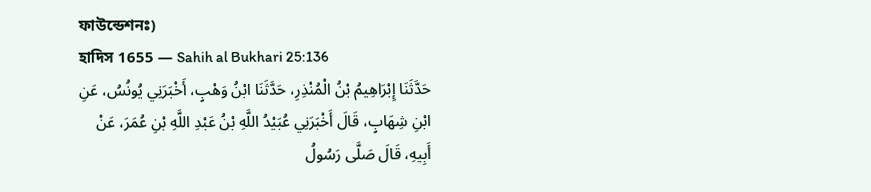ফাউন্ডেশনঃ)
হাদিস 1655 — Sahih al Bukhari 25:136
حَدَّثَنَا إِبْرَاهِيمُ بْنُ الْمُنْذِرِ، حَدَّثَنَا ابْنُ وَهْبٍ، أَخْبَرَنِي يُونُسُ، عَنِ ابْنِ شِهَابٍ، قَالَ أَخْبَرَنِي عُبَيْدُ اللَّهِ بْنُ عَبْدِ اللَّهِ بْنِ عُمَرَ، عَنْ أَبِيهِ، قَالَ صَلَّى رَسُولُ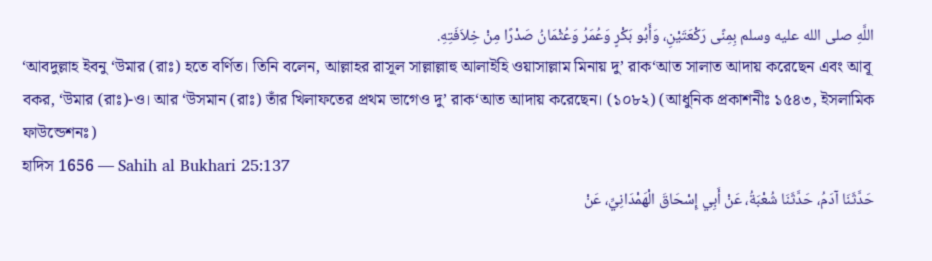اللَّهِ صلى الله عليه وسلم بِمِنًى رَكْعَتَيْنِ، وَأَبُو بَكْرٍ وَعُمَرُ وَعُثْمَانُ صَدْرًا مِنْ خِلاَفَتِهِ.
‘আবদুল্লাহ ইবনু ‘উমার (রাঃ) হতে বর্ণিত। তিনি বলেন, আল্লাহর রাসূল সাল্লাল্লাহু আলাইহি ওয়াসাল্লাম মিনায় দু’ রাক‘আত সালাত আদায় করেছেন এবং আবূ বকর, ‘উমার (রাঃ)-ও। আর ‘উসমান (রাঃ) তাঁর খিলাফতের প্রথম ভাগেও দু’ রাক‘আত আদায় করেছেন। (১০৮২) (আধুনিক প্রকাশনীঃ ১৫৪৩, ইসলামিক ফাউন্ডেশনঃ)
হাদিস 1656 — Sahih al Bukhari 25:137
حَدَّثَنَا آدَمُ، حَدَّثَنَا شُعْبَةُ، عَنْ أَبِي إِسْحَاقَ الْهَمْدَانِيِّ، عَنْ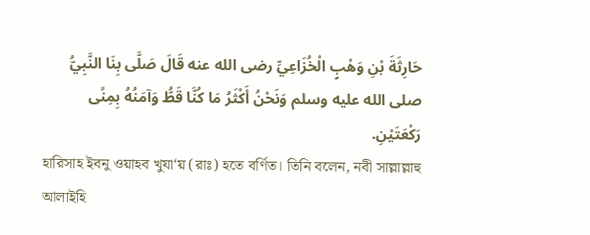حَارِثَةَ بْنِ وَهْبٍ الْخُزَاعِيِّ رضى الله عنه قَالَ صَلَّى بِنَا النَّبِيُّ صلى الله عليه وسلم وَنَحْنُ أَكْثَرُ مَا كُنَّا قَطُّ وَآمَنُهُ بِمِنًى رَكْعَتَيْنِ.
হারিসাহ ইবনু ওয়াহব খুযা‘য় (রাঃ) হতে বর্ণিত। তিনি বলেন, নবী সাল্লাল্লাহু আলাইহি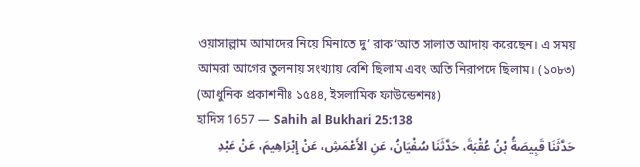ওয়াসাল্লাম আমাদের নিয়ে মিনাতে দু’ রাক‘আত সালাত আদায় করেছেন। এ সময় আমরা আগের তুলনায় সংখ্যায় বেশি ছিলাম এবং অতি নিরাপদে ছিলাম। (১০৮৩) (আধুনিক প্রকাশনীঃ ১৫৪৪, ইসলামিক ফাউন্ডেশনঃ)
হাদিস 1657 — Sahih al Bukhari 25:138
حَدَّثَنَا قَبِيصَةُ بْنُ عُقْبَةَ، حَدَّثَنَا سُفْيَانُ، عَنِ الأَعْمَشِ، عَنْ إِبْرَاهِيمَ، عَنْ عَبْدِ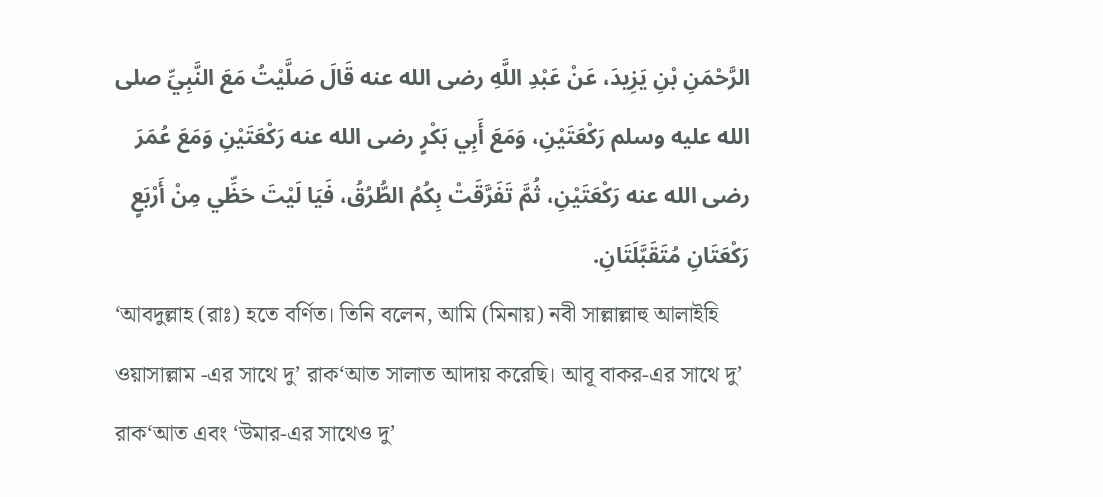الرَّحْمَنِ بْنِ يَزِيدَ، عَنْ عَبْدِ اللَّهِ رضى الله عنه قَالَ صَلَّيْتُ مَعَ النَّبِيِّ صلى الله عليه وسلم رَكْعَتَيْنِ، وَمَعَ أَبِي بَكْرٍ رضى الله عنه رَكْعَتَيْنِ وَمَعَ عُمَرَ رضى الله عنه رَكْعَتَيْنِ، ثُمَّ تَفَرَّقَتْ بِكُمُ الطُّرُقُ، فَيَا لَيْتَ حَظِّي مِنْ أَرْبَعٍ رَكْعَتَانِ مُتَقَبَّلَتَانِ.
‘আবদুল্লাহ (রাঃ) হতে বর্ণিত। তিনি বলেন, আমি (মিনায়) নবী সাল্লাল্লাহু আলাইহি ওয়াসাল্লাম -এর সাথে দু’ রাক‘আত সালাত আদায় করেছি। আবূ বাকর-এর সাথে দু’ রাক‘আত এবং ‘উমার-এর সাথেও দু’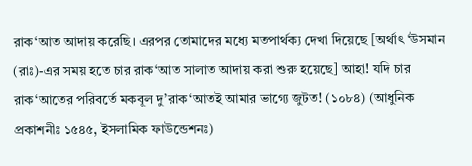রাক‘আত আদায় করেছি। এরপর তোমাদের মধ্যে মতপার্থক্য দেখা দিয়েছে [অর্থাৎ ‘উসমান (রাঃ)-এর সময় হতে চার রাক‘আত সালাত আদায় করা শুরু হয়েছে] আহা! যদি চার রাক‘আতের পরিবর্তে মকবূল দু’রাক‘আতই আমার ভাগ্যে জুটত! (১০৮৪) (আধুনিক প্রকাশনীঃ ১৫৪৫, ইসলামিক ফাউন্ডেশনঃ)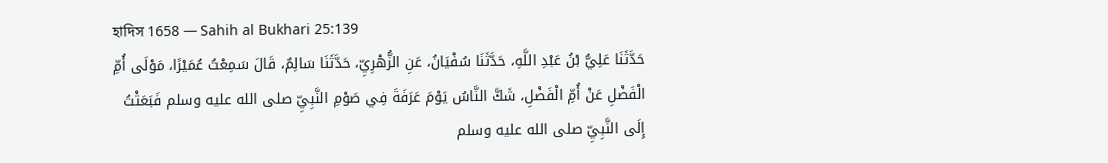হাদিস 1658 — Sahih al Bukhari 25:139
حَدَّثَنَا عَلِيُّ بْنُ عَبْدِ اللَّهِ، حَدَّثَنَا سُفْيَانُ، عَنِ الزُّهْرِيِّ، حَدَّثَنَا سَالِمٌ، قَالَ سَمِعْتُ عُمَيْرًا، مَوْلَى أُمِّ الْفَضْلِ عَنْ أُمِّ الْفَضْلِ، شَكَّ النَّاسُ يَوْمَ عَرَفَةَ فِي صَوْمِ النَّبِيِّ صلى الله عليه وسلم فَبَعَثْتُ إِلَى النَّبِيِّ صلى الله عليه وسلم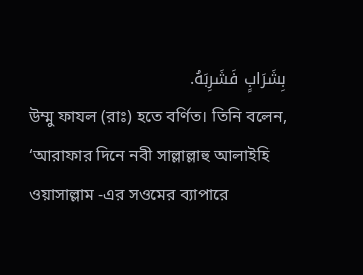بِشَرَابٍ فَشَرِبَهُ.
উম্মু ফাযল (রাঃ) হতে বর্ণিত। তিনি বলেন, ‘আরাফার দিনে নবী সাল্লাল্লাহু আলাইহি ওয়াসাল্লাম -এর সওমের ব্যাপারে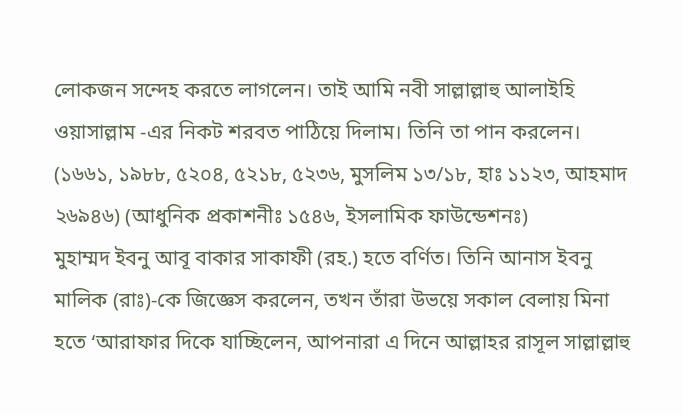লোকজন সন্দেহ করতে লাগলেন। তাই আমি নবী সাল্লাল্লাহু আলাইহি ওয়াসাল্লাম -এর নিকট শরবত পাঠিয়ে দিলাম। তিনি তা পান করলেন। (১৬৬১, ১৯৮৮, ৫২০৪, ৫২১৮, ৫২৩৬, মুসলিম ১৩/১৮, হাঃ ১১২৩, আহমাদ ২৬৯৪৬) (আধুনিক প্রকাশনীঃ ১৫৪৬, ইসলামিক ফাউন্ডেশনঃ)
মুহাম্মদ ইবনু আবূ বাকার সাকাফী (রহ.) হতে বর্ণিত। তিনি আনাস ইবনু মালিক (রাঃ)-কে জিজ্ঞেস করলেন, তখন তাঁরা উভয়ে সকাল বেলায় মিনা হতে ‘আরাফার দিকে যাচ্ছিলেন, আপনারা এ দিনে আল্লাহর রাসূল সাল্লাল্লাহু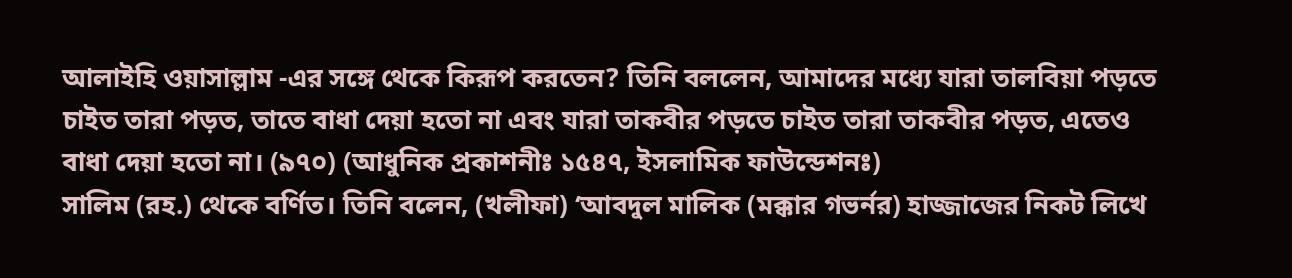আলাইহি ওয়াসাল্লাম -এর সঙ্গে থেকে কিরূপ করতেন? তিনি বললেন, আমাদের মধ্যে যারা তালবিয়া পড়তে চাইত তারা পড়ত, তাতে বাধা দেয়া হতো না এবং যারা তাকবীর পড়তে চাইত তারা তাকবীর পড়ত, এতেও বাধা দেয়া হতো না। (৯৭০) (আধুনিক প্রকাশনীঃ ১৫৪৭, ইসলামিক ফাউন্ডেশনঃ)
সালিম (রহ.) থেকে বর্ণিত। তিনি বলেন, (খলীফা) ‘আবদুল মালিক (মক্কার গভর্নর) হাজ্জাজের নিকট লিখে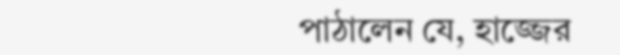পাঠালেন যে, হাজ্জের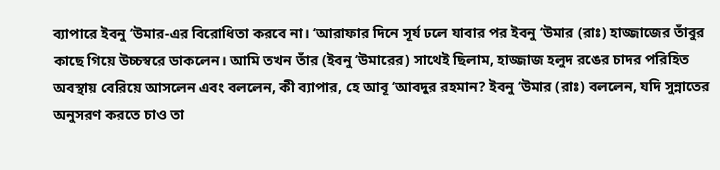ব্যাপারে ইবনু ‘উমার-এর বিরোধিতা করবে না। ‘আরাফার দিনে সূর্য ঢলে যাবার পর ইবনু ‘উমার (রাঃ) হাজ্জাজের তাঁবুর কাছে গিয়ে উচ্চস্বরে ডাকলেন। আমি তখন তাঁর (ইবনু ‘উমারের) সাথেই ছিলাম, হাজ্জাজ হলুদ রঙের চাদর পরিহিত অবস্থায় বেরিয়ে আসলেন এবং বললেন, কী ব্যাপার, হে আবূ ‘আবদুর রহমান? ইবনু ‘উমার (রাঃ) বললেন, যদি সুন্নাতের অনুসরণ করতে চাও তা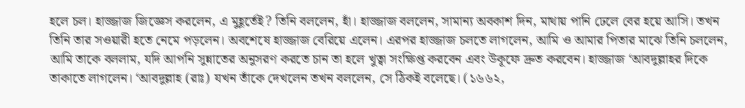হলে চল। হাজ্জাজ জিজ্ঞেস করলেন, এ মুহূর্তেই? তিনি বললেন, হাঁ। হাজ্জাজ বললেন, সামান্য অবকাশ দিন, মাথায় পানি ঢেলে বের হয়ে আসি। তখন তিনি তার সওয়ারী হতে নেমে পড়লেন। অবশেষে হাজ্জাজ বেরিয়ে এলেন। এরপর হাজ্জাজ চলতে লাগলেন, আমি ও আমার পিতার মাঝে তিনি চললেন, আমি তাকে বললাম, যদি আপনি সুন্নাতের অনুসরণ করতে চান তা হলে খুত্বা সংক্ষিপ্ত করবেন এবং উকূফে দ্রুত করবেন। হাজ্জাজ ‘আবদুল্লাহর দিকে তাকাতে লাগলেন। ‘আবদুল্লাহ (রাঃ) যখন তাঁকে দেখলেন তখন বললেন, সে ঠিকই বলেছে। (১৬৬২,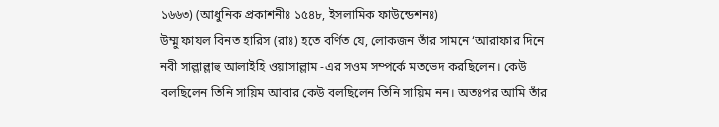১৬৬৩) (আধুনিক প্রকাশনীঃ ১৫৪৮, ইসলামিক ফাউন্ডেশনঃ)
উম্মু ফাযল বিনত হারিস (রাঃ) হতে বর্ণিত যে, লোকজন তাঁর সামনে ‘আরাফার দিনে নবী সাল্লাল্লাহু আলাইহি ওয়াসাল্লাম -এর সওম সম্পর্কে মতভেদ করছিলেন। কেউ বলছিলেন তিনি সায়িম আবার কেউ বলছিলেন তিনি সায়িম নন। অতঃপর আমি তাঁর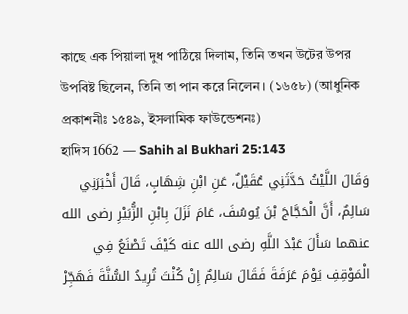কাছে এক পিয়ালা দুধ পাঠিয়ে দিলাম, তিনি তখন উটের উপর উপবিষ্ট ছিলেন, তিনি তা পান করে নিলেন। (১৬৫৮) (আধুনিক প্রকাশনীঃ ১৫৪৯, ইসলামিক ফাউন্ডেশনঃ)
হাদিস 1662 — Sahih al Bukhari 25:143
وَقَالَ اللَّيْثُ حَدَّثَنِي عُقَيْلٌ، عَنِ ابْنِ شِهَابٍ، قَالَ أَخْبَرَنِي سَالِمٌ، أَنَّ الْحَجَّاجَ بْنَ يُوسُفَ، عَامَ نَزَلَ بِابْنِ الزُّبَيْرِ رضى الله عنهما سَأَلَ عَبْدَ اللَّهِ رضى الله عنه كَيْفَ تَصْنَعُ فِي الْمَوْقِفِ يَوْمَ عَرَفَةَ فَقَالَ سَالِمٌ إِنْ كُنْتَ تُرِيدُ السُّنَّةَ فَهَجِّرْ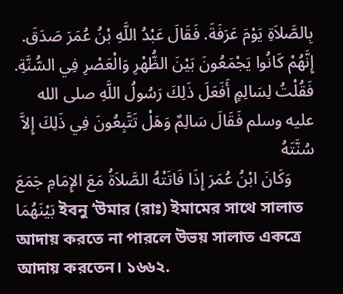بِالصَّلاَةِ يَوْمَ عَرَفَةَ. فَقَالَ عَبْدُ اللَّهِ بْنُ عُمَرَ صَدَقَ. إِنَّهُمْ كَانُوا يَجْمَعُونَ بَيْنَ الظُّهْرِ وَالْعَصْرِ فِي السُّنَّةِ. فَقُلْتُ لِسَالِمٍ أَفَعَلَ ذَلِكَ رَسُولُ اللَّهِ صلى الله عليه وسلم فَقَالَ سَالِمٌ وَهَلْ تَتَّبِعُونَ فِي ذَلِكَ إِلاَّ سُنَّتَهُ
وَكَانَ ابْنُ عُمَرَ إِذَا فَاتَتْهُ الصَّلاَةُ مَعَ الإِمَامِ جَمَعَ بَيْنَهُمَا ইবনু ‘উমার (রাঃ) ইমামের সাথে সালাত আদায় করতে না পারলে উভয় সালাত একত্রে আদায় করতেন। ১৬৬২.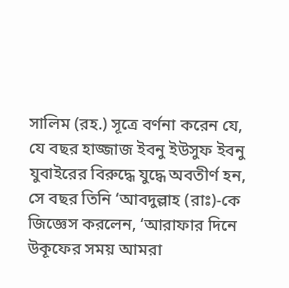সালিম (রহ.) সূত্রে বর্ণনা করেন যে, যে বছর হাজ্জাজ ইবনু ইউসুফ ইবনু যুবাইরের বিরুদ্ধে যুদ্ধে অবতীর্ণ হন, সে বছর তিনি ‘আবদুল্লাহ (রাঃ)-কে জিজ্ঞেস করলেন, ‘আরাফার দিনে উকূফের সময় আমরা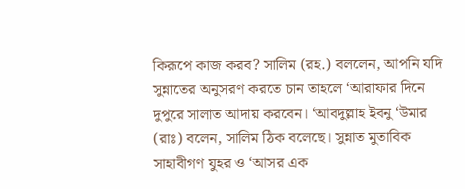কিরূপে কাজ করব? সালিম (রহ.) বললেন, আপনি যদি সুন্নাতের অনুসরণ করতে চান তাহলে ‘আরাফার দিনে দুপুরে সালাত আদায় করবেন। ‘আবদুল্লাহ ইবনু ‘উমার (রাঃ) বলেন, সালিম ঠিক বলেছে। সুন্নাত মুতাবিক সাহাবীগণ যুহর ও ‘আসর এক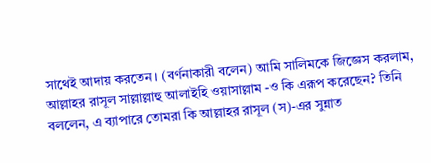সাথেই আদায় করতেন। (বর্ণনাকারী বলেন) আমি সালিমকে জিজ্ঞেস করলাম, আল্লাহর রাসূল সাল্লাল্লাহু আলাইহি ওয়াসাল্লাম -ও কি এরূপ করেছেন? তিনি বললেন, এ ব্যাপারে তোমরা কি আল্লাহর রাসূল (স)-এর সুন্নাত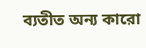ব্যতীত অন্য কারো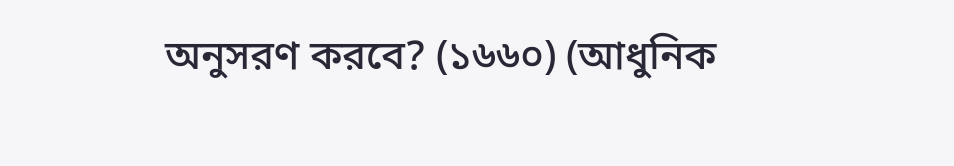অনুসরণ করবে? (১৬৬০) (আধুনিক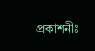প্রকাশনীঃ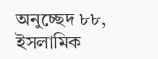অনুচ্ছেদ ৮৮, ইসলামিক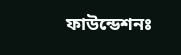ফাউন্ডেশনঃ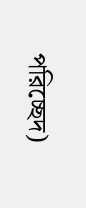পরিচ্ছেদ)